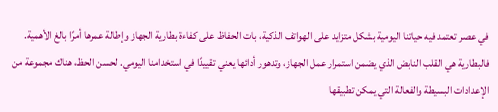في عصر تعتمد فيه حياتنا اليومية بشكل متزايد على الهواتف الذكية، بات الحفاظ على كفاءة بطارية الجهاز وإطالة عمرها أمرًا بالغ الأهمية. فالبطارية هي القلب النابض الذي يضمن استمرار عمل الجهاز، وتدهور أدائها يعني تقييدًا في استخدامنا اليومي. لحسن الحظ، هناك مجموعة من الإعدادات البسيطة والفعالة التي يمكن تطبيقها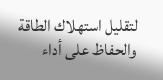لتقليل استهلاك الطاقة والحفاظ على أداء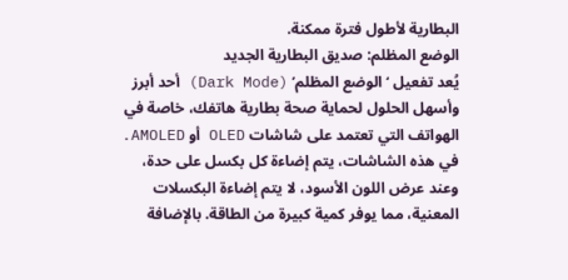البطارية لأطول فترة ممكنة.
الوضع المظلم: صديق البطارية الجديد
يُعد تفعيل ‘الوضع المظلم’ (Dark Mode) أحد أبرز وأسهل الحلول لحماية صحة بطارية هاتفك، خاصة في الهواتف التي تعتمد على شاشات OLED أو AMOLED. في هذه الشاشات، يتم إضاءة كل بكسل على حدة، وعند عرض اللون الأسود، لا يتم إضاءة البكسلات المعنية، مما يوفر كمية كبيرة من الطاقة. بالإضافة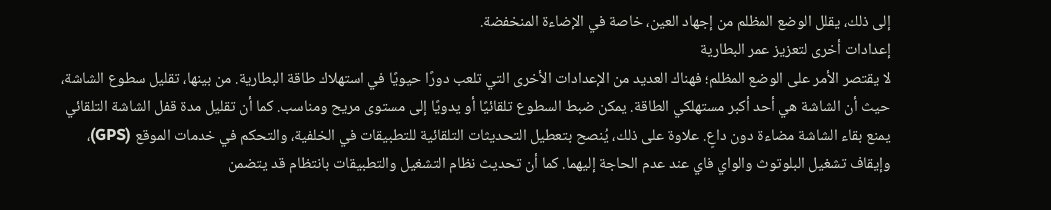إلى ذلك، يقلل الوضع المظلم من إجهاد العين، خاصة في الإضاءة المنخفضة.
إعدادات أخرى لتعزيز عمر البطارية
لا يقتصر الأمر على الوضع المظلم؛ فهناك العديد من الإعدادات الأخرى التي تلعب دورًا حيويًا في استهلاك طاقة البطارية. من بينها، تقليل سطوع الشاشة، حيث أن الشاشة هي أحد أكبر مستهلكي الطاقة. يمكن ضبط السطوع تلقائيًا أو يدويًا إلى مستوى مريح ومناسب. كما أن تقليل مدة قفل الشاشة التلقائي يمنع بقاء الشاشة مضاءة دون داعٍ. علاوة على ذلك، يُنصح بتعطيل التحديثات التلقائية للتطبيقات في الخلفية، والتحكم في خدمات الموقع (GPS)، وإيقاف تشغيل البلوتوث والواي فاي عند عدم الحاجة إليهما. كما أن تحديث نظام التشغيل والتطبيقات بانتظام قد يتضمن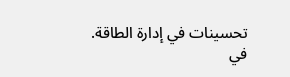تحسينات في إدارة الطاقة.
في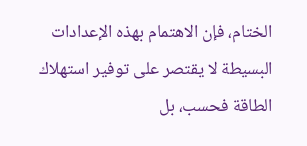الختام، فإن الاهتمام بهذه الإعدادات البسيطة لا يقتصر على توفير استهلاك الطاقة فحسب، بل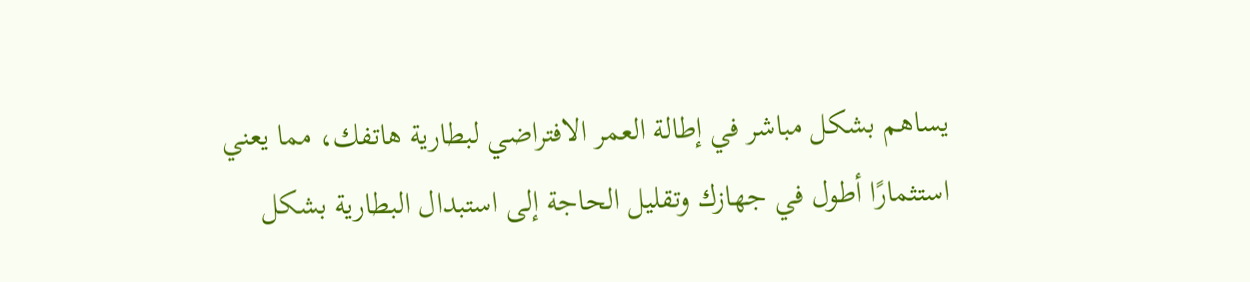يساهم بشكل مباشر في إطالة العمر الافتراضي لبطارية هاتفك، مما يعني استثمارًا أطول في جهازك وتقليل الحاجة إلى استبدال البطارية بشكل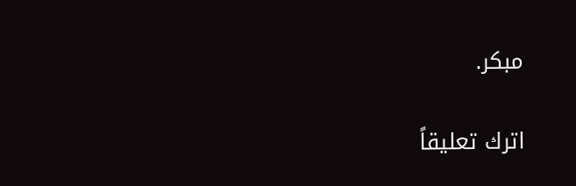مبكر.

اترك تعليقاً